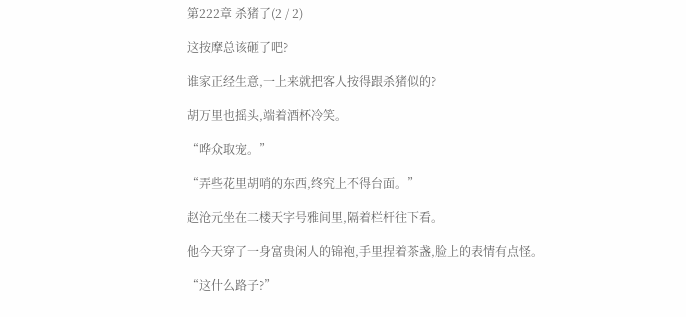第222章 杀猪了(2 / 2)

这按摩总该砸了吧?

谁家正经生意,一上来就把客人按得跟杀猪似的?

胡万里也摇头,端着酒杯冷笑。

“哗众取宠。”

“弄些花里胡哨的东西,终究上不得台面。”

赵沧元坐在二楼天字号雅间里,隔着栏杆往下看。

他今天穿了一身富贵闲人的锦袍,手里捏着茶盏,脸上的表情有点怪。

“这什么路子?”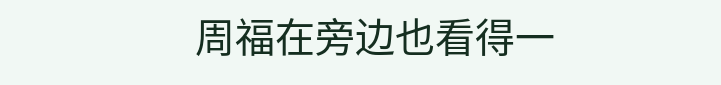周福在旁边也看得一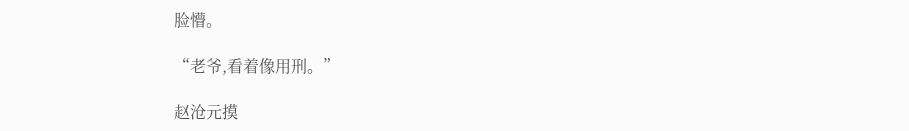脸懵。

“老爷,看着像用刑。”

赵沧元摸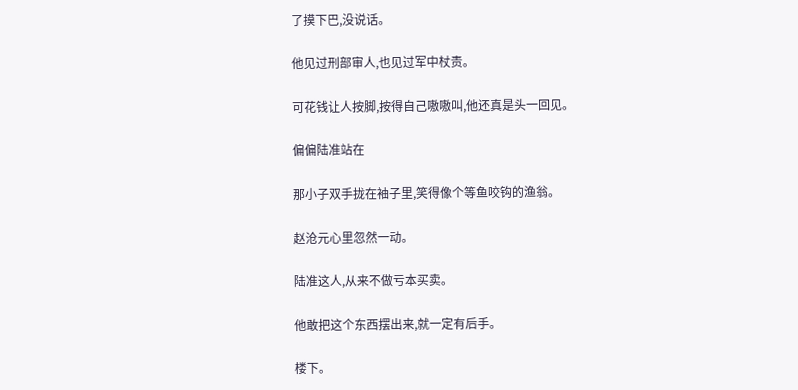了摸下巴,没说话。

他见过刑部审人,也见过军中杖责。

可花钱让人按脚,按得自己嗷嗷叫,他还真是头一回见。

偏偏陆准站在

那小子双手拢在袖子里,笑得像个等鱼咬钩的渔翁。

赵沧元心里忽然一动。

陆准这人,从来不做亏本买卖。

他敢把这个东西摆出来,就一定有后手。

楼下。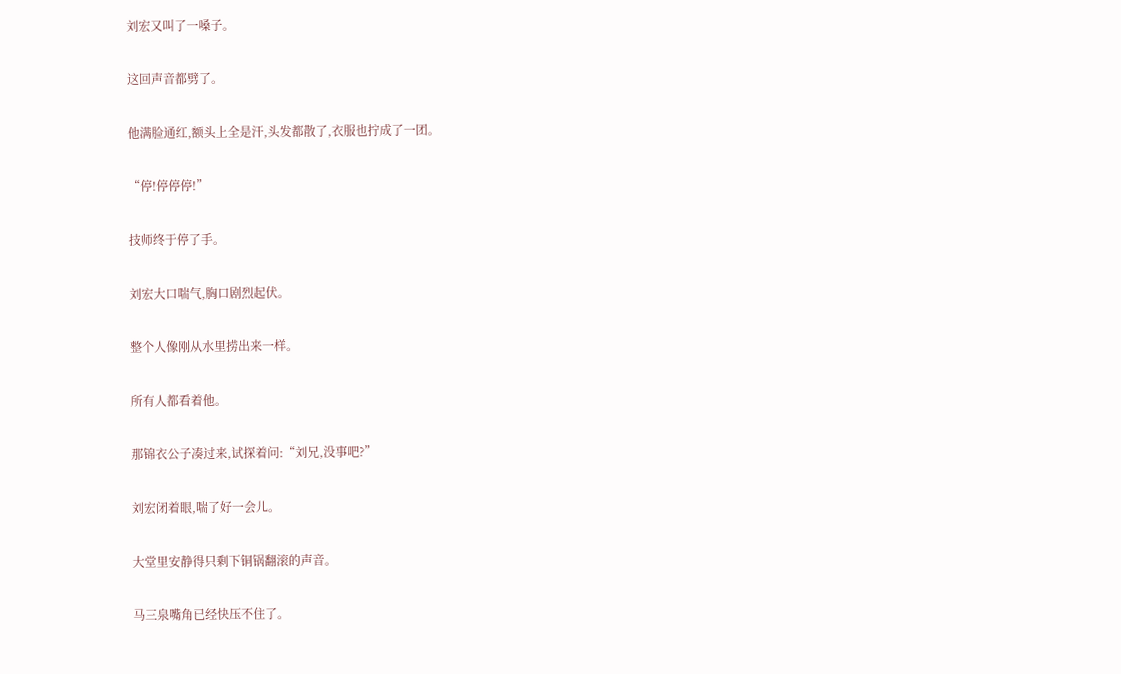刘宏又叫了一嗓子。

这回声音都劈了。

他满脸通红,额头上全是汗,头发都散了,衣服也拧成了一团。

“停!停停停!”

技师终于停了手。

刘宏大口喘气,胸口剧烈起伏。

整个人像刚从水里捞出来一样。

所有人都看着他。

那锦衣公子凑过来,试探着问:“刘兄,没事吧?”

刘宏闭着眼,喘了好一会儿。

大堂里安静得只剩下铜锅翻滚的声音。

马三泉嘴角已经快压不住了。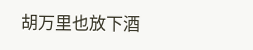胡万里也放下酒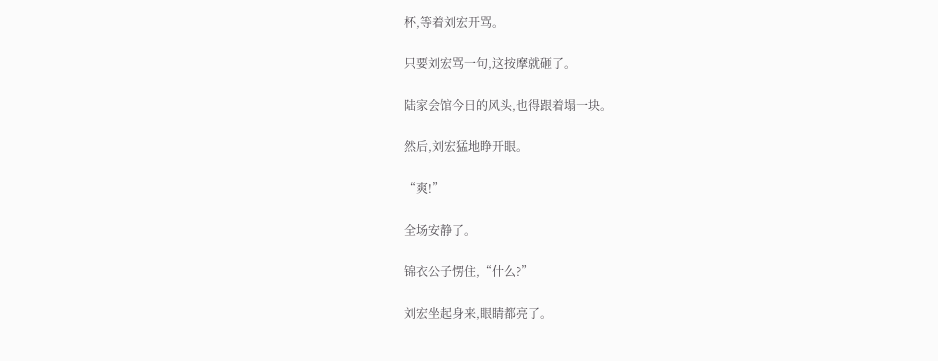杯,等着刘宏开骂。

只要刘宏骂一句,这按摩就砸了。

陆家会馆今日的风头,也得跟着塌一块。

然后,刘宏猛地睁开眼。

“爽!”

全场安静了。

锦衣公子愣住,“什么?”

刘宏坐起身来,眼睛都亮了。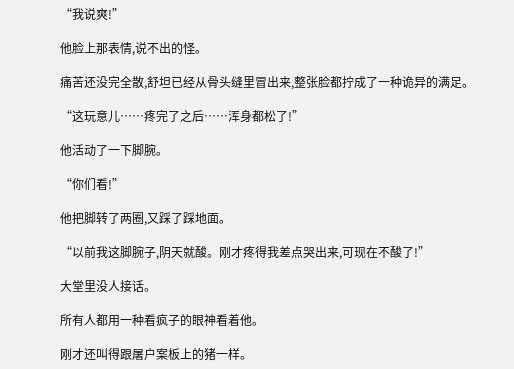“我说爽!”

他脸上那表情,说不出的怪。

痛苦还没完全散,舒坦已经从骨头缝里冒出来,整张脸都拧成了一种诡异的满足。

“这玩意儿……疼完了之后……浑身都松了!”

他活动了一下脚腕。

“你们看!”

他把脚转了两圈,又踩了踩地面。

“以前我这脚腕子,阴天就酸。刚才疼得我差点哭出来,可现在不酸了!”

大堂里没人接话。

所有人都用一种看疯子的眼神看着他。

刚才还叫得跟屠户案板上的猪一样。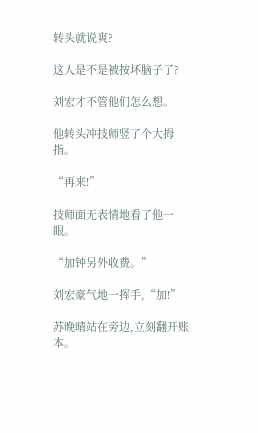转头就说爽?

这人是不是被按坏脑子了?

刘宏才不管他们怎么想。

他转头冲技师竖了个大拇指。

“再来!”

技师面无表情地看了他一眼。

“加钟另外收费。”

刘宏豪气地一挥手,“加!”

苏晚晴站在旁边,立刻翻开账本。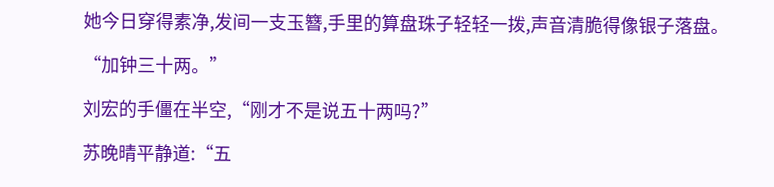她今日穿得素净,发间一支玉簪,手里的算盘珠子轻轻一拨,声音清脆得像银子落盘。

“加钟三十两。”

刘宏的手僵在半空,“刚才不是说五十两吗?”

苏晚晴平静道:“五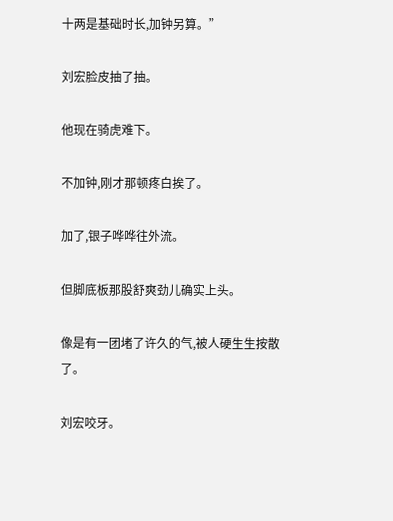十两是基础时长,加钟另算。”

刘宏脸皮抽了抽。

他现在骑虎难下。

不加钟,刚才那顿疼白挨了。

加了,银子哗哗往外流。

但脚底板那股舒爽劲儿确实上头。

像是有一团堵了许久的气,被人硬生生按散了。

刘宏咬牙。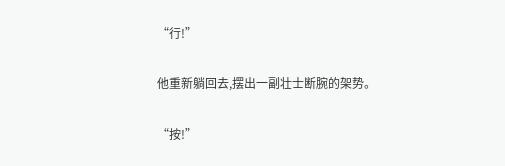“行!”

他重新躺回去,摆出一副壮士断腕的架势。

“按!”